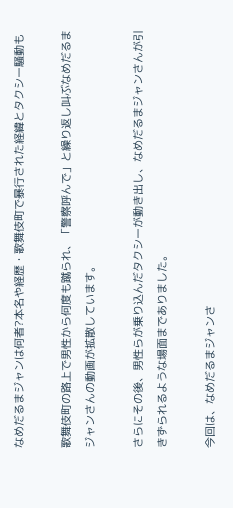なめだるまジャンは何者?本名や経歴・歌舞伎町で暴行された経緯とタクシー騒動も

歌舞伎町の路上で男性から何度も蹴られ、「警察呼んで」と繰り返し叫ぶなめだるまジャンさんの動画が拡散しています。

さらにその後、男性らが乗り込んだタクシーが動き出し、なめだるまジャンさんが引きずられるような場面までありました。

今回は、なめだるまジャンさ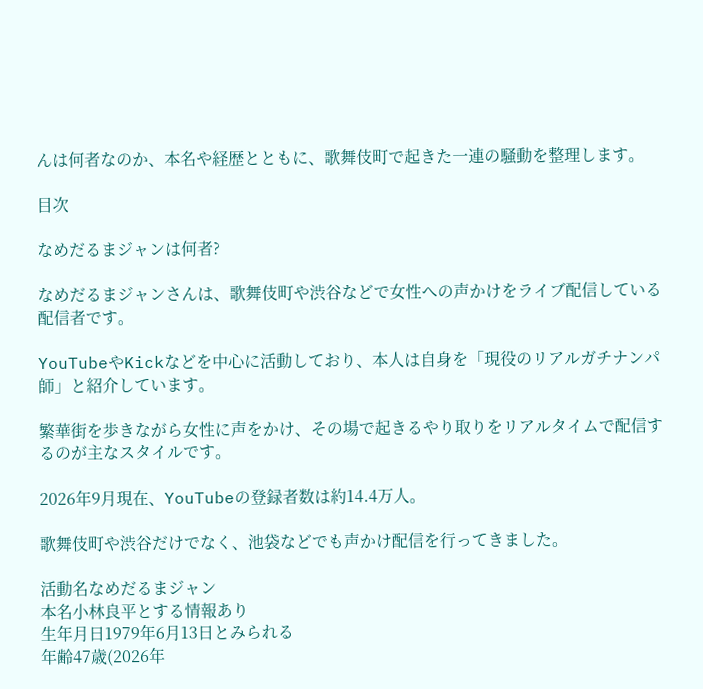んは何者なのか、本名や経歴とともに、歌舞伎町で起きた一連の騒動を整理します。

目次

なめだるまジャンは何者?

なめだるまジャンさんは、歌舞伎町や渋谷などで女性への声かけをライブ配信している配信者です。

YouTubeやKickなどを中心に活動しており、本人は自身を「現役のリアルガチナンパ師」と紹介しています。

繁華街を歩きながら女性に声をかけ、その場で起きるやり取りをリアルタイムで配信するのが主なスタイルです。

2026年9月現在、YouTubeの登録者数は約14.4万人。

歌舞伎町や渋谷だけでなく、池袋などでも声かけ配信を行ってきました。

活動名なめだるまジャン
本名小林良平とする情報あり
生年月日1979年6月13日とみられる
年齢47歳(2026年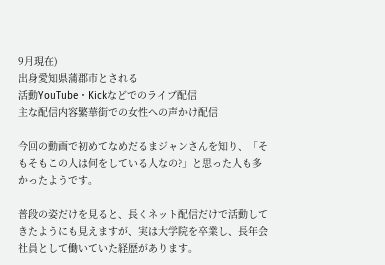9月現在)
出身愛知県蒲郡市とされる
活動YouTube・Kickなどでのライブ配信
主な配信内容繁華街での女性への声かけ配信

今回の動画で初めてなめだるまジャンさんを知り、「そもそもこの人は何をしている人なの?」と思った人も多かったようです。

普段の姿だけを見ると、長くネット配信だけで活動してきたようにも見えますが、実は大学院を卒業し、長年会社員として働いていた経歴があります。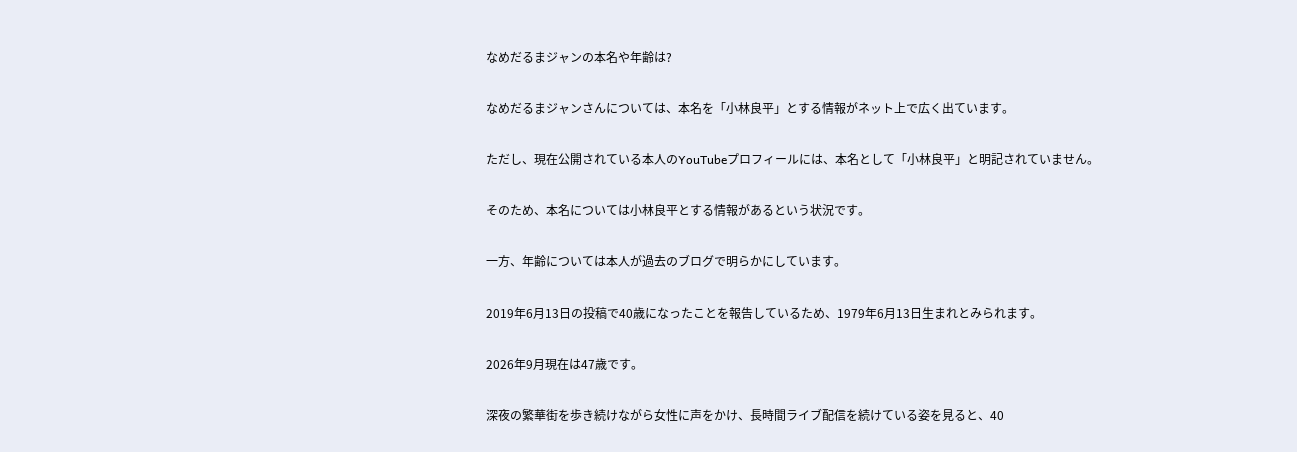なめだるまジャンの本名や年齢は?

なめだるまジャンさんについては、本名を「小林良平」とする情報がネット上で広く出ています。

ただし、現在公開されている本人のYouTubeプロフィールには、本名として「小林良平」と明記されていません。

そのため、本名については小林良平とする情報があるという状況です。

一方、年齢については本人が過去のブログで明らかにしています。

2019年6月13日の投稿で40歳になったことを報告しているため、1979年6月13日生まれとみられます。

2026年9月現在は47歳です。

深夜の繁華街を歩き続けながら女性に声をかけ、長時間ライブ配信を続けている姿を見ると、40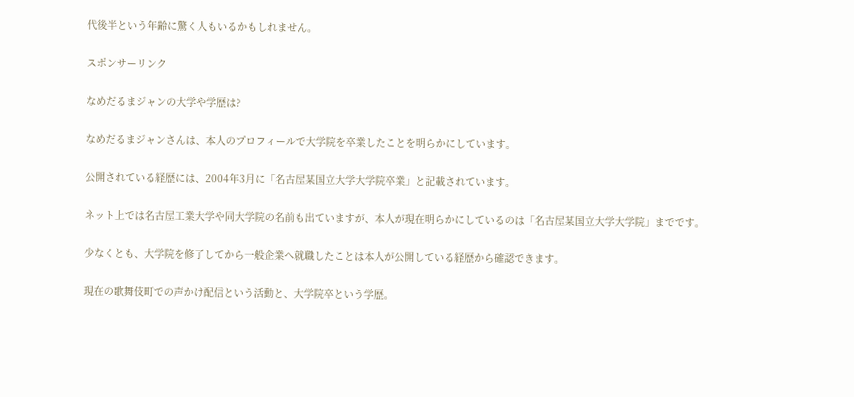代後半という年齢に驚く人もいるかもしれません。

スポンサーリンク

なめだるまジャンの大学や学歴は?

なめだるまジャンさんは、本人のプロフィールで大学院を卒業したことを明らかにしています。

公開されている経歴には、2004年3月に「名古屋某国立大学大学院卒業」と記載されています。

ネット上では名古屋工業大学や同大学院の名前も出ていますが、本人が現在明らかにしているのは「名古屋某国立大学大学院」までです。

少なくとも、大学院を修了してから一般企業へ就職したことは本人が公開している経歴から確認できます。

現在の歌舞伎町での声かけ配信という活動と、大学院卒という学歴。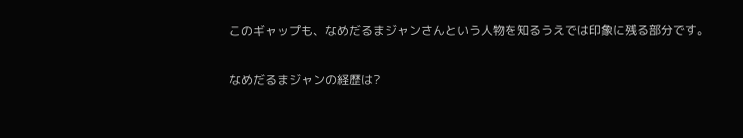このギャップも、なめだるまジャンさんという人物を知るうえでは印象に残る部分です。

なめだるまジャンの経歴は?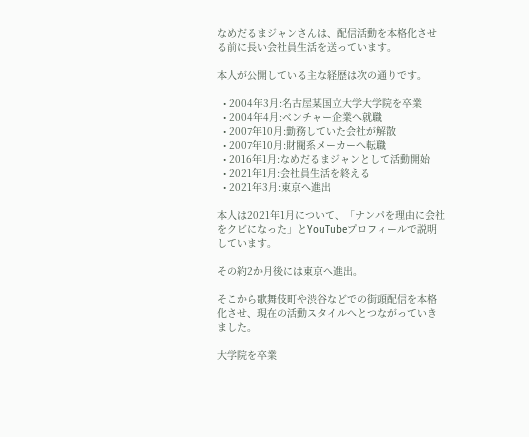なめだるまジャンさんは、配信活動を本格化させる前に長い会社員生活を送っています。

本人が公開している主な経歴は次の通りです。

  • 2004年3月:名古屋某国立大学大学院を卒業
  • 2004年4月:ベンチャー企業へ就職
  • 2007年10月:勤務していた会社が解散
  • 2007年10月:財閥系メーカーへ転職
  • 2016年1月:なめだるまジャンとして活動開始
  • 2021年1月:会社員生活を終える
  • 2021年3月:東京へ進出

本人は2021年1月について、「ナンパを理由に会社をクビになった」とYouTubeプロフィールで説明しています。

その約2か月後には東京へ進出。

そこから歌舞伎町や渋谷などでの街頭配信を本格化させ、現在の活動スタイルへとつながっていきました。

大学院を卒業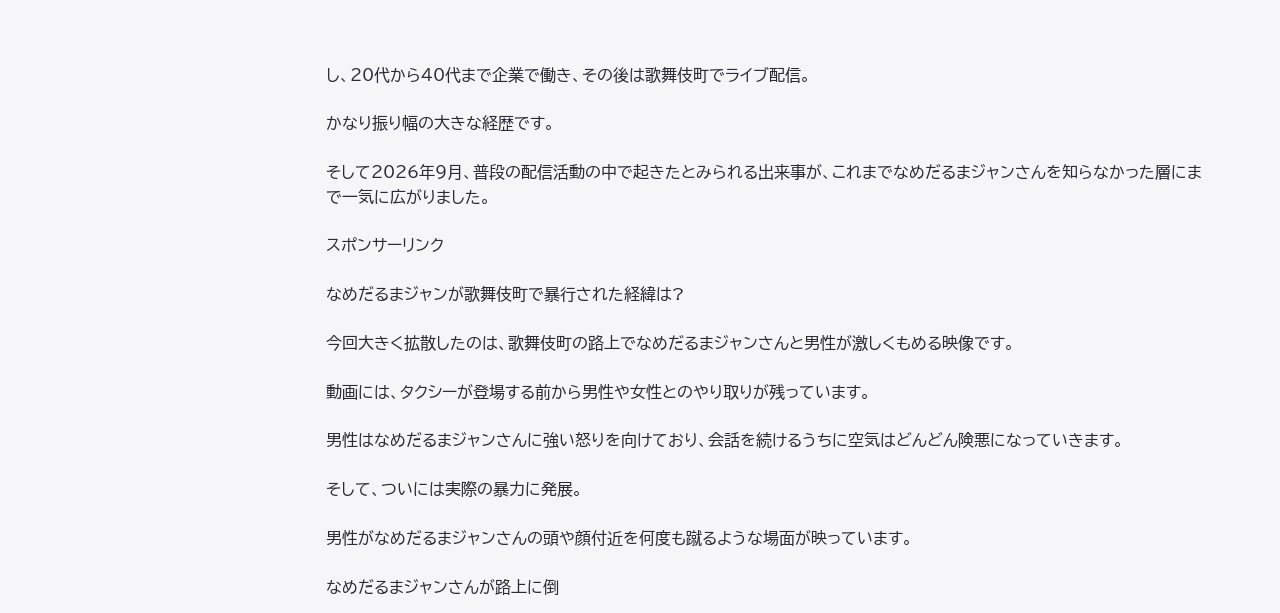し、20代から40代まで企業で働き、その後は歌舞伎町でライブ配信。

かなり振り幅の大きな経歴です。

そして2026年9月、普段の配信活動の中で起きたとみられる出来事が、これまでなめだるまジャンさんを知らなかった層にまで一気に広がりました。

スポンサーリンク

なめだるまジャンが歌舞伎町で暴行された経緯は?

今回大きく拡散したのは、歌舞伎町の路上でなめだるまジャンさんと男性が激しくもめる映像です。

動画には、タクシーが登場する前から男性や女性とのやり取りが残っています。

男性はなめだるまジャンさんに強い怒りを向けており、会話を続けるうちに空気はどんどん険悪になっていきます。

そして、ついには実際の暴力に発展。

男性がなめだるまジャンさんの頭や顔付近を何度も蹴るような場面が映っています。

なめだるまジャンさんが路上に倒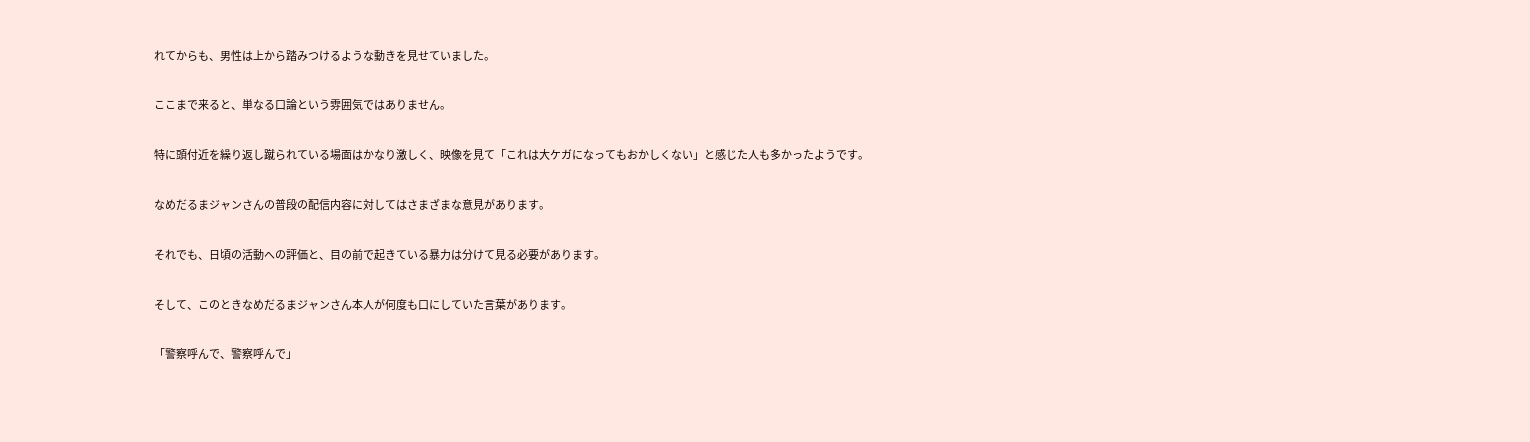れてからも、男性は上から踏みつけるような動きを見せていました。

ここまで来ると、単なる口論という雰囲気ではありません。

特に頭付近を繰り返し蹴られている場面はかなり激しく、映像を見て「これは大ケガになってもおかしくない」と感じた人も多かったようです。

なめだるまジャンさんの普段の配信内容に対してはさまざまな意見があります。

それでも、日頃の活動への評価と、目の前で起きている暴力は分けて見る必要があります。

そして、このときなめだるまジャンさん本人が何度も口にしていた言葉があります。

「警察呼んで、警察呼んで」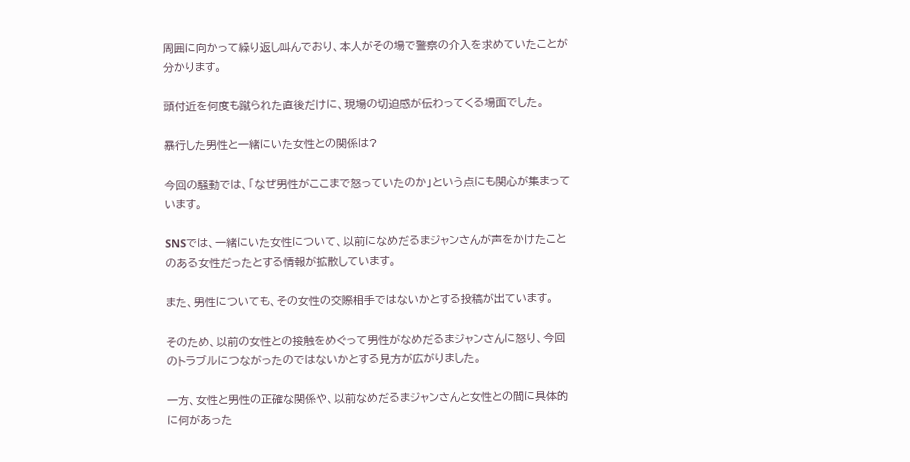周囲に向かって繰り返し叫んでおり、本人がその場で警察の介入を求めていたことが分かります。

頭付近を何度も蹴られた直後だけに、現場の切迫感が伝わってくる場面でした。

暴行した男性と一緒にいた女性との関係は?

今回の騒動では、「なぜ男性がここまで怒っていたのか」という点にも関心が集まっています。

SNSでは、一緒にいた女性について、以前になめだるまジャンさんが声をかけたことのある女性だったとする情報が拡散しています。

また、男性についても、その女性の交際相手ではないかとする投稿が出ています。

そのため、以前の女性との接触をめぐって男性がなめだるまジャンさんに怒り、今回のトラブルにつながったのではないかとする見方が広がりました。

一方、女性と男性の正確な関係や、以前なめだるまジャンさんと女性との間に具体的に何があった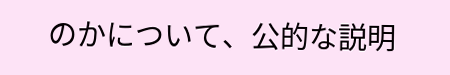のかについて、公的な説明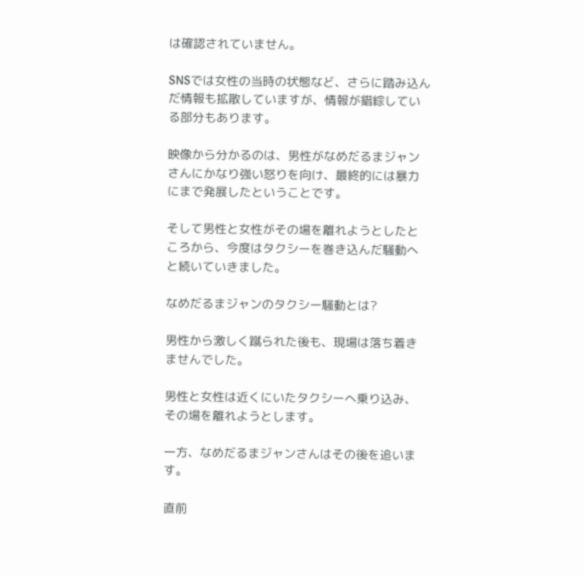は確認されていません。

SNSでは女性の当時の状態など、さらに踏み込んだ情報も拡散していますが、情報が錯綜している部分もあります。

映像から分かるのは、男性がなめだるまジャンさんにかなり強い怒りを向け、最終的には暴力にまで発展したということです。

そして男性と女性がその場を離れようとしたところから、今度はタクシーを巻き込んだ騒動へと続いていきました。

なめだるまジャンのタクシー騒動とは?

男性から激しく蹴られた後も、現場は落ち着きませんでした。

男性と女性は近くにいたタクシーへ乗り込み、その場を離れようとします。

一方、なめだるまジャンさんはその後を追います。

直前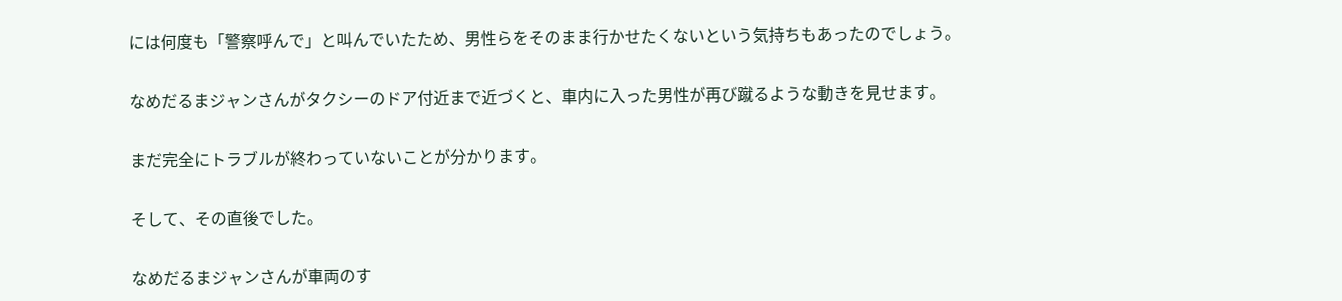には何度も「警察呼んで」と叫んでいたため、男性らをそのまま行かせたくないという気持ちもあったのでしょう。

なめだるまジャンさんがタクシーのドア付近まで近づくと、車内に入った男性が再び蹴るような動きを見せます。

まだ完全にトラブルが終わっていないことが分かります。

そして、その直後でした。

なめだるまジャンさんが車両のす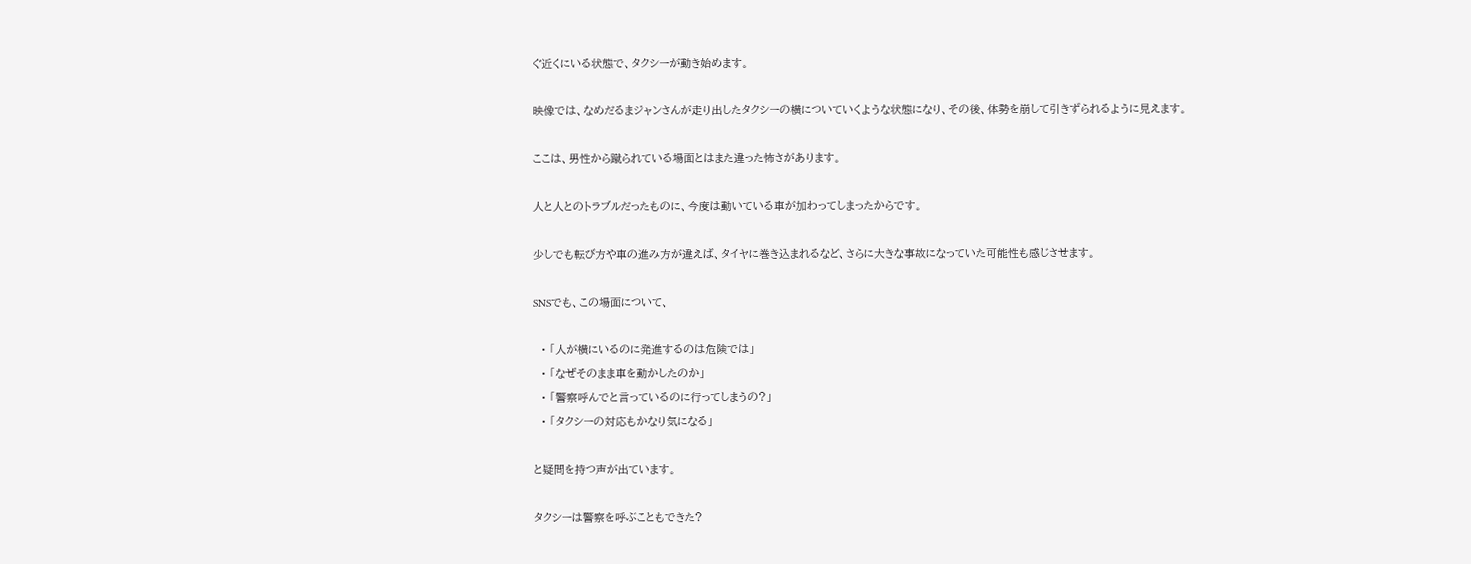ぐ近くにいる状態で、タクシーが動き始めます。

映像では、なめだるまジャンさんが走り出したタクシーの横についていくような状態になり、その後、体勢を崩して引きずられるように見えます。

ここは、男性から蹴られている場面とはまた違った怖さがあります。

人と人とのトラブルだったものに、今度は動いている車が加わってしまったからです。

少しでも転び方や車の進み方が違えば、タイヤに巻き込まれるなど、さらに大きな事故になっていた可能性も感じさせます。

SNSでも、この場面について、

  • 「人が横にいるのに発進するのは危険では」
  • 「なぜそのまま車を動かしたのか」
  • 「警察呼んでと言っているのに行ってしまうの?」
  • 「タクシーの対応もかなり気になる」

と疑問を持つ声が出ています。

タクシーは警察を呼ぶこともできた?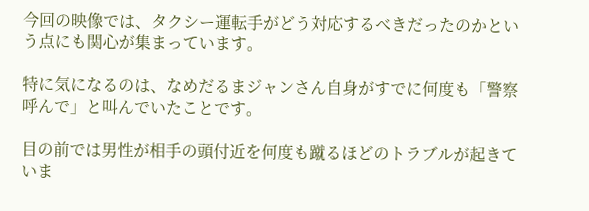今回の映像では、タクシー運転手がどう対応するべきだったのかという点にも関心が集まっています。

特に気になるのは、なめだるまジャンさん自身がすでに何度も「警察呼んで」と叫んでいたことです。

目の前では男性が相手の頭付近を何度も蹴るほどのトラブルが起きていま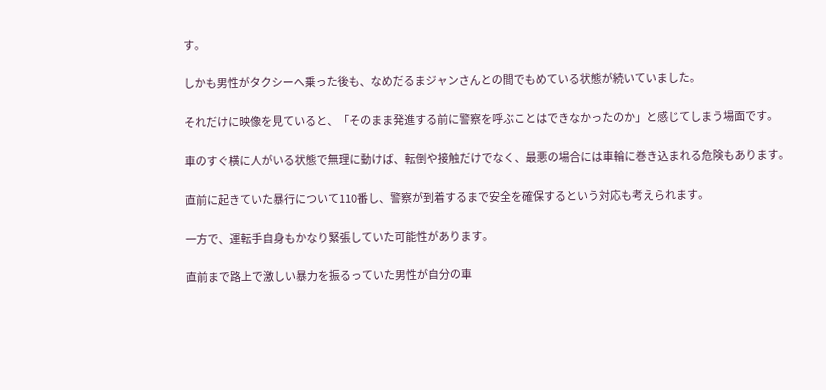す。

しかも男性がタクシーへ乗った後も、なめだるまジャンさんとの間でもめている状態が続いていました。

それだけに映像を見ていると、「そのまま発進する前に警察を呼ぶことはできなかったのか」と感じてしまう場面です。

車のすぐ横に人がいる状態で無理に動けば、転倒や接触だけでなく、最悪の場合には車輪に巻き込まれる危険もあります。

直前に起きていた暴行について110番し、警察が到着するまで安全を確保するという対応も考えられます。

一方で、運転手自身もかなり緊張していた可能性があります。

直前まで路上で激しい暴力を振るっていた男性が自分の車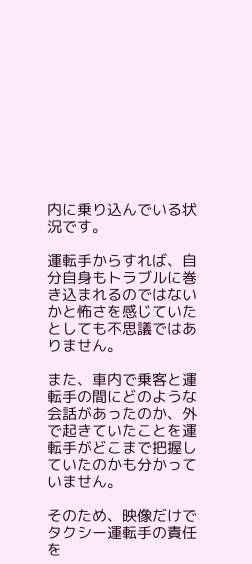内に乗り込んでいる状況です。

運転手からすれば、自分自身もトラブルに巻き込まれるのではないかと怖さを感じていたとしても不思議ではありません。

また、車内で乗客と運転手の間にどのような会話があったのか、外で起きていたことを運転手がどこまで把握していたのかも分かっていません。

そのため、映像だけでタクシー運転手の責任を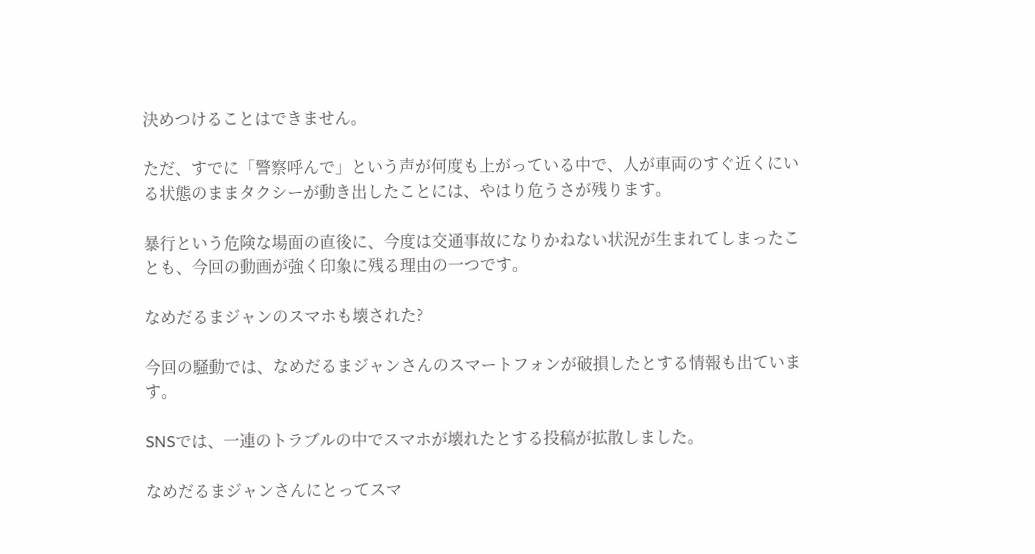決めつけることはできません。

ただ、すでに「警察呼んで」という声が何度も上がっている中で、人が車両のすぐ近くにいる状態のままタクシーが動き出したことには、やはり危うさが残ります。

暴行という危険な場面の直後に、今度は交通事故になりかねない状況が生まれてしまったことも、今回の動画が強く印象に残る理由の一つです。

なめだるまジャンのスマホも壊された?

今回の騒動では、なめだるまジャンさんのスマートフォンが破損したとする情報も出ています。

SNSでは、一連のトラブルの中でスマホが壊れたとする投稿が拡散しました。

なめだるまジャンさんにとってスマ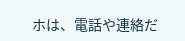ホは、電話や連絡だ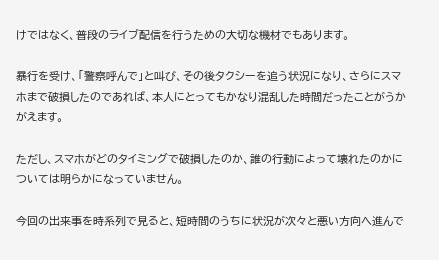けではなく、普段のライブ配信を行うための大切な機材でもあります。

暴行を受け、「警察呼んで」と叫び、その後タクシーを追う状況になり、さらにスマホまで破損したのであれば、本人にとってもかなり混乱した時間だったことがうかがえます。

ただし、スマホがどのタイミングで破損したのか、誰の行動によって壊れたのかについては明らかになっていません。

今回の出来事を時系列で見ると、短時間のうちに状況が次々と悪い方向へ進んで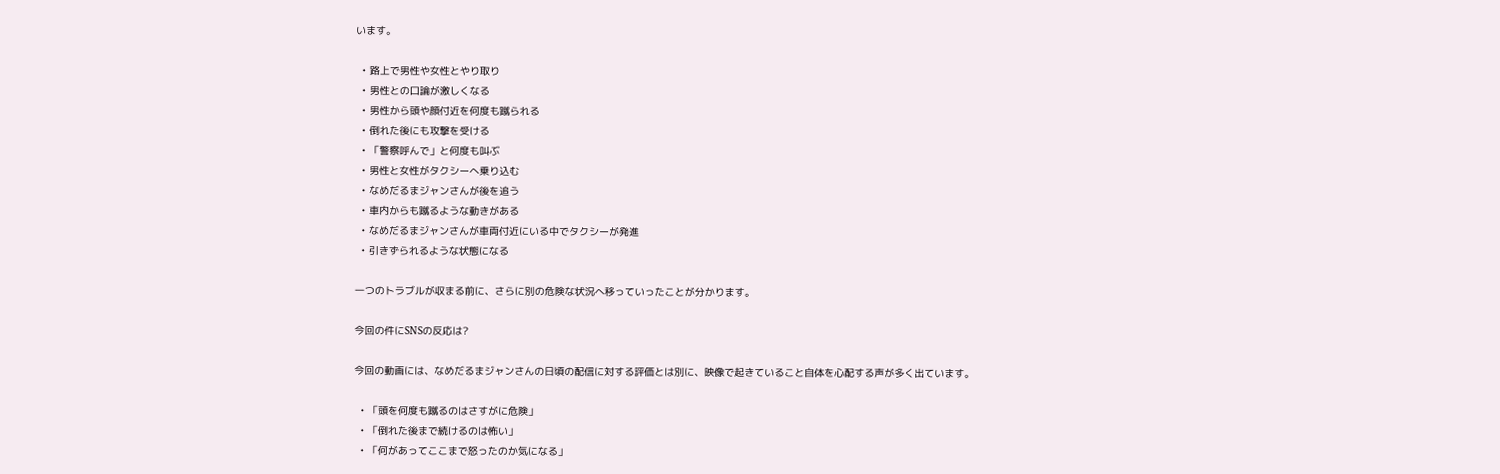います。

  • 路上で男性や女性とやり取り
  • 男性との口論が激しくなる
  • 男性から頭や顔付近を何度も蹴られる
  • 倒れた後にも攻撃を受ける
  • 「警察呼んで」と何度も叫ぶ
  • 男性と女性がタクシーへ乗り込む
  • なめだるまジャンさんが後を追う
  • 車内からも蹴るような動きがある
  • なめだるまジャンさんが車両付近にいる中でタクシーが発進
  • 引きずられるような状態になる

一つのトラブルが収まる前に、さらに別の危険な状況へ移っていったことが分かります。

今回の件にSNSの反応は?

今回の動画には、なめだるまジャンさんの日頃の配信に対する評価とは別に、映像で起きていること自体を心配する声が多く出ています。

  • 「頭を何度も蹴るのはさすがに危険」
  • 「倒れた後まで続けるのは怖い」
  • 「何があってここまで怒ったのか気になる」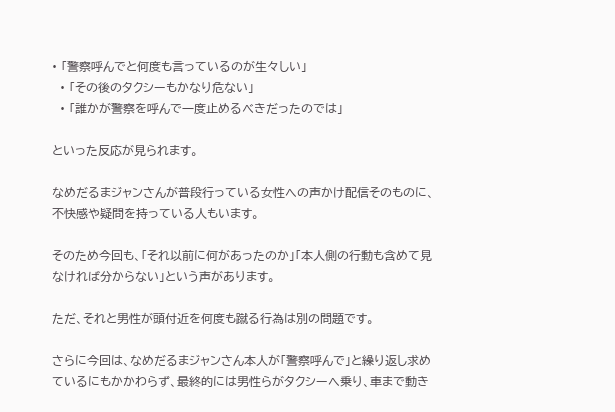• 「警察呼んでと何度も言っているのが生々しい」
  • 「その後のタクシーもかなり危ない」
  • 「誰かが警察を呼んで一度止めるべきだったのでは」

といった反応が見られます。

なめだるまジャンさんが普段行っている女性への声かけ配信そのものに、不快感や疑問を持っている人もいます。

そのため今回も、「それ以前に何があったのか」「本人側の行動も含めて見なければ分からない」という声があります。

ただ、それと男性が頭付近を何度も蹴る行為は別の問題です。

さらに今回は、なめだるまジャンさん本人が「警察呼んで」と繰り返し求めているにもかかわらず、最終的には男性らがタクシーへ乗り、車まで動き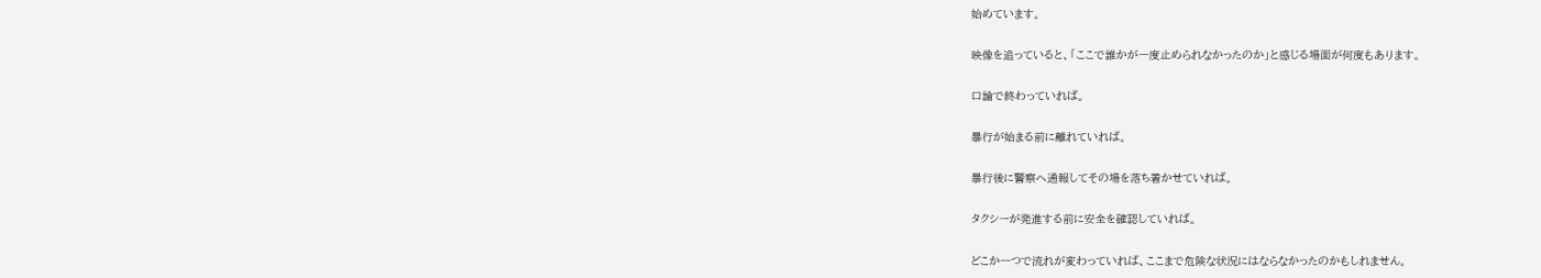始めています。

映像を追っていると、「ここで誰かが一度止められなかったのか」と感じる場面が何度もあります。

口論で終わっていれば。

暴行が始まる前に離れていれば。

暴行後に警察へ通報してその場を落ち着かせていれば。

タクシーが発進する前に安全を確認していれば。

どこか一つで流れが変わっていれば、ここまで危険な状況にはならなかったのかもしれません。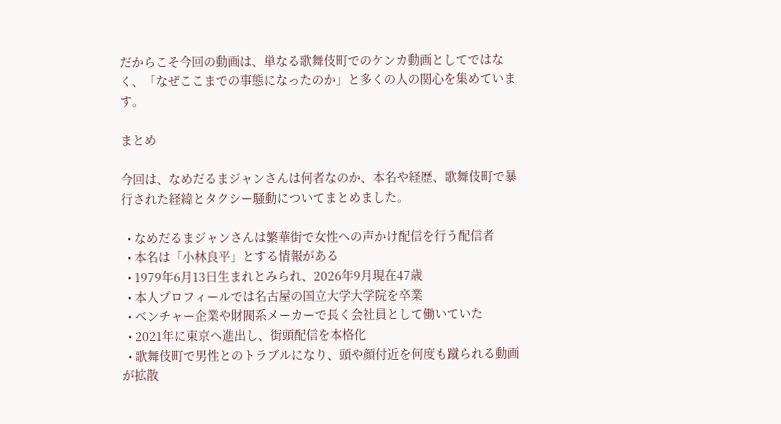だからこそ今回の動画は、単なる歌舞伎町でのケンカ動画としてではなく、「なぜここまでの事態になったのか」と多くの人の関心を集めています。

まとめ

今回は、なめだるまジャンさんは何者なのか、本名や経歴、歌舞伎町で暴行された経緯とタクシー騒動についてまとめました。

  • なめだるまジャンさんは繁華街で女性への声かけ配信を行う配信者
  • 本名は「小林良平」とする情報がある
  • 1979年6月13日生まれとみられ、2026年9月現在47歳
  • 本人プロフィールでは名古屋の国立大学大学院を卒業
  • ベンチャー企業や財閥系メーカーで長く会社員として働いていた
  • 2021年に東京へ進出し、街頭配信を本格化
  • 歌舞伎町で男性とのトラブルになり、頭や顔付近を何度も蹴られる動画が拡散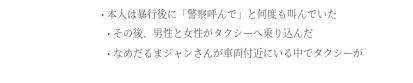• 本人は暴行後に「警察呼んで」と何度も叫んでいた
  • その後、男性と女性がタクシーへ乗り込んだ
  • なめだるまジャンさんが車両付近にいる中でタクシーが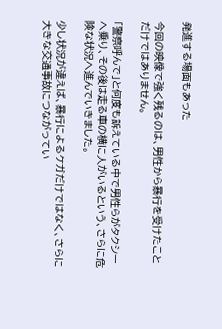発進する場面もあった

今回の映像で強く残るのは、男性から暴行を受けたことだけではありません。

「警察呼んで」と何度も訴えている中で男性らがタクシーへ乗り、その後は走る車の横に人がいるという、さらに危険な状況へ進んでいきました。

少し状況が違えば、暴行によるケガだけではなく、さらに大きな交通事故につながってい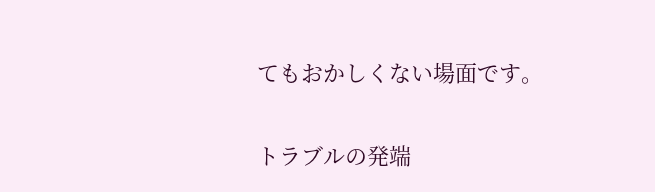てもおかしくない場面です。

トラブルの発端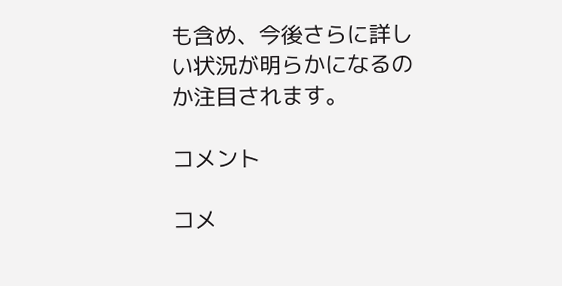も含め、今後さらに詳しい状況が明らかになるのか注目されます。

コメント

コメ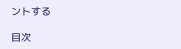ントする

目次